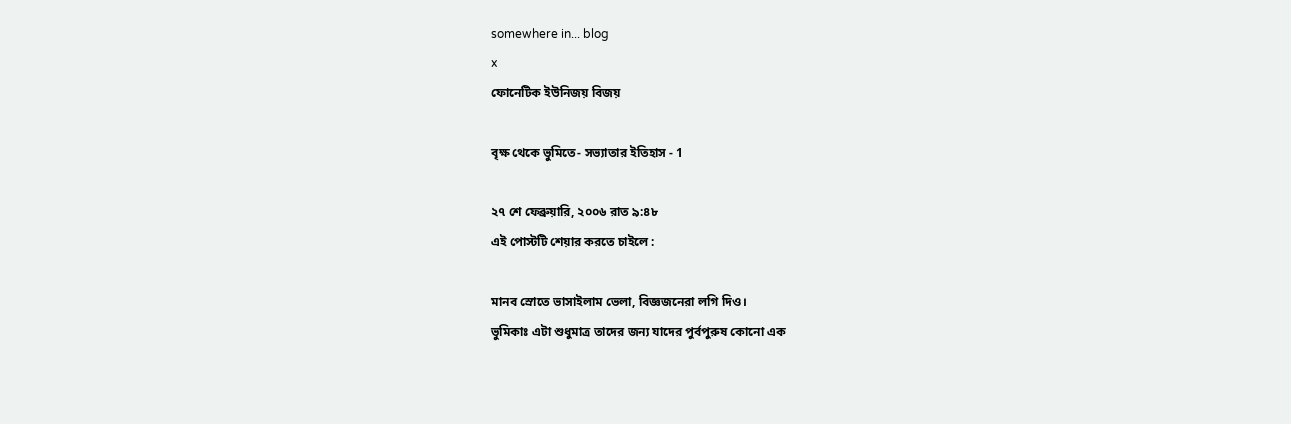somewhere in... blog
x
ফোনেটিক ইউনিজয় বিজয়

বৃক্ষ থেকে ভুমিতে- সভ্যাতার ইতিহাস - 1

২৭ শে ফেব্রুয়ারি, ২০০৬ রাত ৯:৪৮
এই পোস্টটি শেয়ার করতে চাইলে :

মানব স্রোতে ভাসাইলাম ভেলা, বিজ্ঞজনেরা লগি দিও।
ভুমিকাঃ এটা শুধুমাত্র তাদের জন্য যাদের পুর্বপুরুষ কোনো এক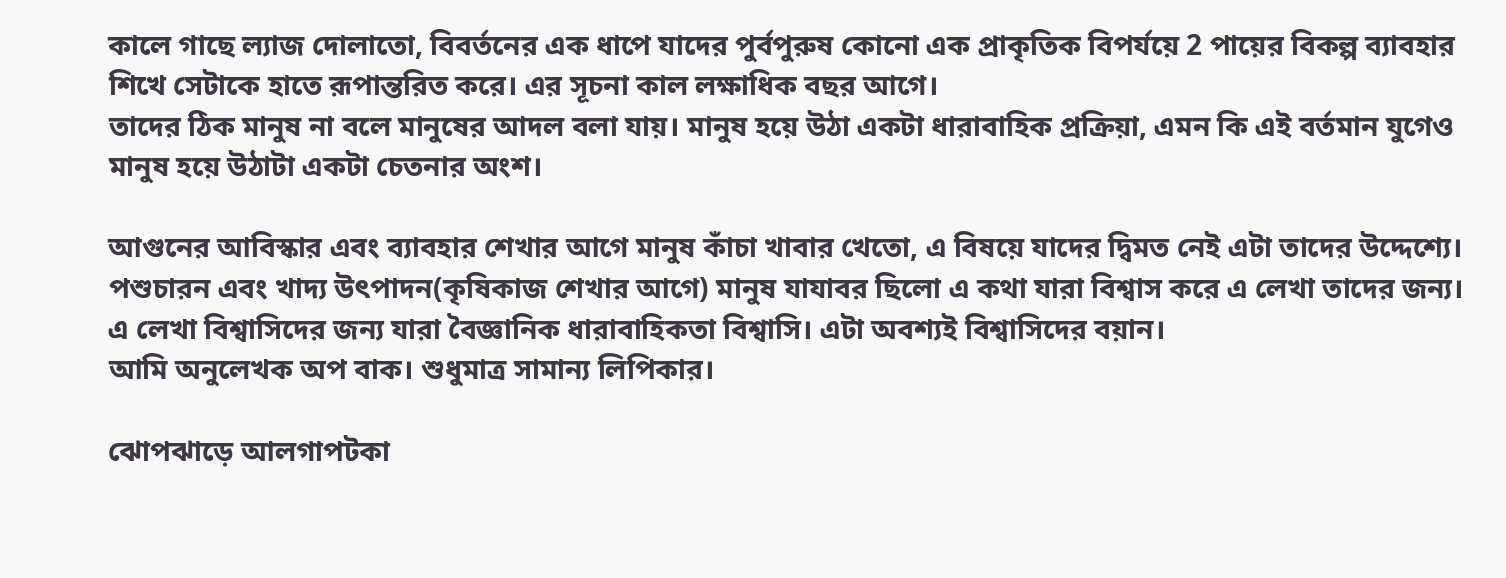কালে গাছে ল্যাজ দোলাতো, বিবর্তনের এক ধাপে যাদের পুর্বপুরুষ কোনো এক প্রাকৃতিক বিপর্যয়ে 2 পায়ের বিকল্প ব্যাবহার শিখে সেটাকে হাতে রূপান্তরিত করে। এর সূচনা কাল লক্ষাধিক বছর আগে।
তাদের ঠিক মানুষ না বলে মানুষের আদল বলা যায়। মানুষ হয়ে উঠা একটা ধারাবাহিক প্রক্রিয়া, এমন কি এই বর্তমান যুগেও মানুষ হয়ে উঠাটা একটা চেতনার অংশ।

আগুনের আবিস্কার এবং ব্যাবহার শেখার আগে মানুষ কাঁচা খাবার খেতো, এ বিষয়ে যাদের দ্বিমত নেই এটা তাদের উদ্দেশ্যে।
পশুচারন এবং খাদ্য উৎপাদন(কৃষিকাজ শেখার আগে) মানুষ যাযাবর ছিলো এ কথা যারা বিশ্বাস করে এ লেখা তাদের জন্য।
এ লেখা বিশ্বাসিদের জন্য যারা বৈজ্ঞানিক ধারাবাহিকতা বিশ্বাসি। এটা অবশ্যই বিশ্বাসিদের বয়ান।
আমি অনুলেখক অপ বাক। শুধুমাত্র সামান্য লিপিকার।

ঝোপঝাড়ে আলগাপটকা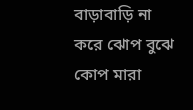বাড়াবাড়ি না করে ঝোপ বুঝে কোপ মারা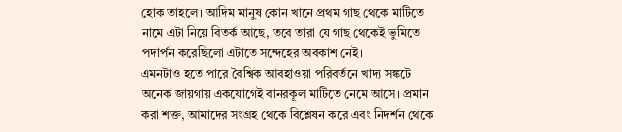হোক তাহলে। আদিম মানুষ কোন খানে প্রথম গাছ থেকে মাটিতে নামে এটা নিয়ে বিতর্ক আছে, তবে তারা যে গাছ থেকেই ভুমিতে পদার্পন করেছিলো এটাতে সন্দেহের অবকাশ নেই।
এমনটাও হতে পারে বৈশ্বিক আবহাওয়া পরিবর্তনে খাদ্য সঙ্কটে অনেক জায়গায় একযোগেই বানরকূল মাটিতে নেমে আসে। প্রমান করা শক্ত, আমাদের সংগ্রহ থেকে বিশ্লেষন করে এবং নিদর্শন থেকে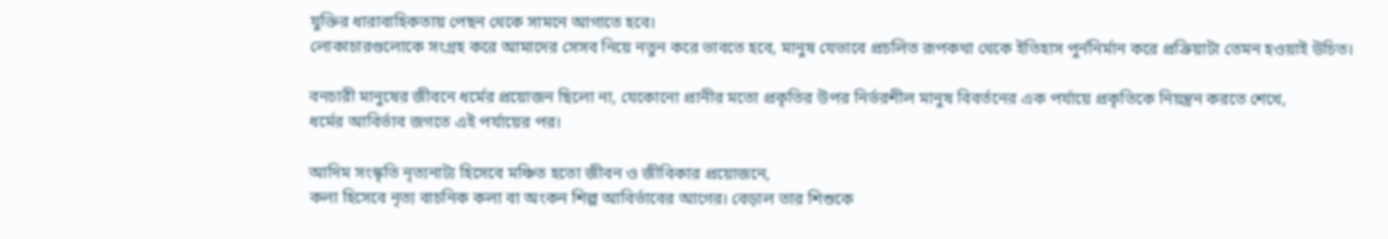যুক্তির ধারাবাহিকতায় পেছন থেকে সামনে আগাতে হবে।
লোকাচারগুলোকে সংগ্রহ করে আমাদের সেসব নিয়ে নতুন করে ভাবতে হবে, মানুষ যেভাবে প্রচলিত রূপকথা থেকে ইতিহাস পুর্ননির্মান করে প্রক্রিয়াটা তেমন হওয়াই উচিত।

বনচারী মানুষের জীবনে ধর্মের প্রয়োজন ছিলো না, যেকোনো প্রানীর মতো প্রকৃতির উপর নির্ভরশীল মানুষ বিবর্তনের এক পর্যায়ে প্রকৃতিকে নিয়ন্ত্রন করতে শেখে,
ধর্মের আবির্ভাব জগতে এই পর্যায়ের পর।

আদিম সংস্কৃতি নৃত্যনাট্য হিসেবে মঞ্চিত হতো জীবন ও জীবিকার প্রয়োজনে,
কলা হিসেবে নৃত্য বাচনিক কলা বা অংকন শিল্প আবির্ভাবের আগের। বেড়াল তার শিশুকে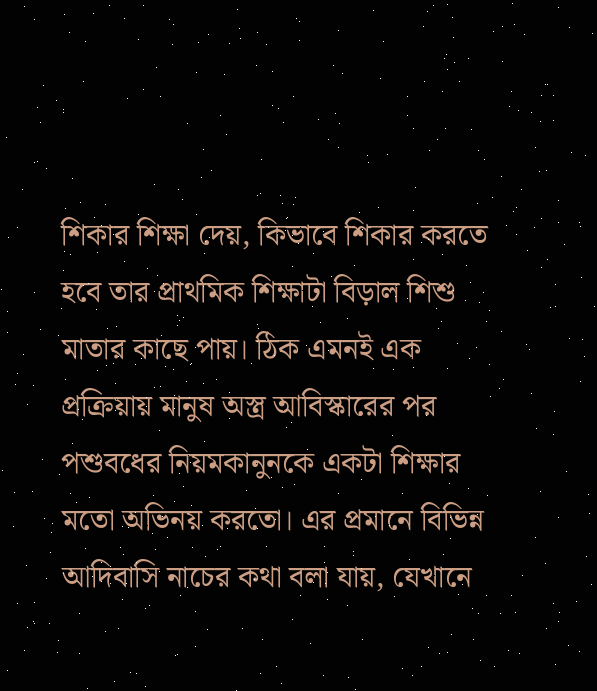শিকার শিক্ষা দেয়, কিভাবে শিকার করতে হবে তার প্রাথমিক শিক্ষাটা বিড়াল শিশু মাতার কাছে পায়। ঠিক এমনই এক প্রক্রিয়ায় মানুষ অস্ত্র আবিস্কারের পর পশুবধের নিয়মকানুনকে একটা শিক্ষার মতো অভিনয় করতো। এর প্রমানে বিভিন্ন আদিবাসি নাচের কথা বলা যায়, যেখানে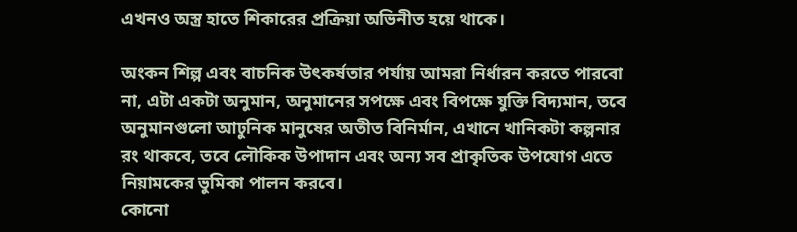এখনও অস্ত্র হাতে শিকারের প্রক্রিয়া অভিনীত হয়ে থাকে।

অংকন শিল্প এবং বাচনিক উৎকর্ষতার পর্যায় আমরা নির্ধারন করতে পারবো না, এটা একটা অনুমান, অনুমানের সপক্ষে এবং বিপক্ষে যুক্তি বিদ্যমান, তবে অনুমানগুলো আঢুনিক মানুষের অতীত বিনির্মান, এখানে খানিকটা কল্পনার রং থাকবে, তবে লৌকিক উপাদান এবং অন্য সব প্রাকৃতিক উপযোগ এতে নিয়ামকের ভুমিকা পালন করবে।
কোনো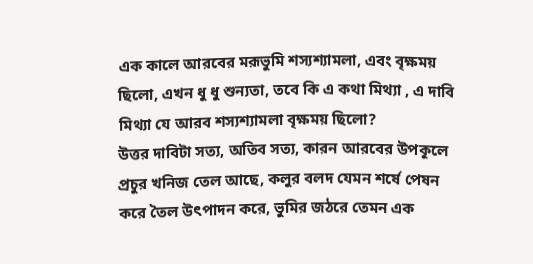এক কালে আরবের মরূভুমি শস্যশ্যামলা, এবং বৃক্ষময় ছিলো, এখন ধু ধু শুন্যতা, তবে কি এ কথা মিথ্যা , এ দাবি মিথ্যা যে আরব শস্যশ্যামলা বৃক্ষময় ছিলো?
উত্তর দাবিটা সত্য, অতিব সত্য, কারন আরবের উপকূলে প্রচুর খনিজ তেল আছে, কলুর বলদ যেমন শর্ষে পেষন করে তৈল উৎপাদন করে, ভুমির জঠরে তেমন এক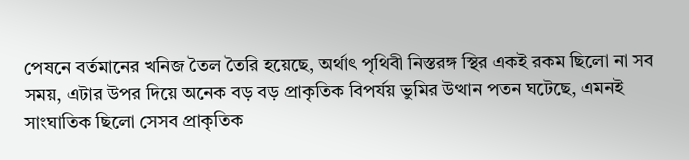পেষনে বর্তমানের খনিজ তৈল তৈরি হয়েছে, অর্থাৎ পৃথিবী নিস্তরঙ্গ স্থির একই রকম ছিলো না সব সময়, এটার উপর দিয়ে অনেক বড় বড় প্রাকৃতিক বিপর্যয় ভুমির উত্থান পতন ঘটেছে, এমনই সাংঘাতিক ছিলো সেসব প্রাকৃতিক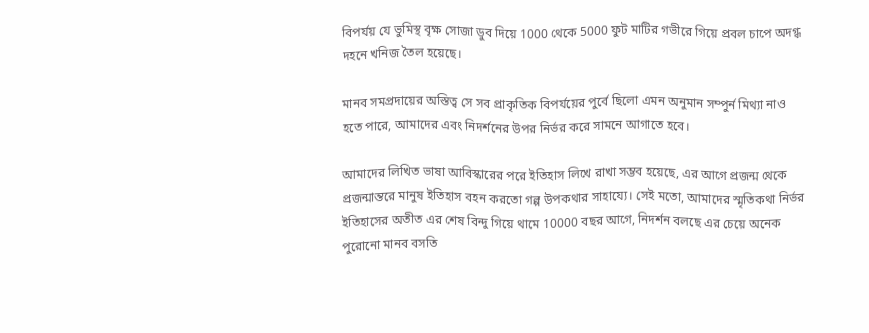বিপর্যয় যে ভুমিস্থ বৃক্ষ সোজা ডুব দিয়ে 1000 থেকে 5000 ফুট মাটির গভীরে গিয়ে প্রবল চাপে অদগ্ধ দহনে খনিজ তৈল হয়েছে।

মানব সমপ্রদায়ের অস্তিত্ব সে সব প্রাকৃতিক বিপর্যয়ের পুর্বে ছিলো এমন অনুমান সম্পুর্ন মিথ্যা নাও হতে পারে, আমাদের এবং নিদর্শনের উপর নির্ভর করে সামনে আগাতে হবে।

আমাদের লিখিত ভাষা আবিস্কারের পরে ইতিহাস লিখে রাখা সম্ভব হয়েছে, এর আগে প্রজন্ম থেকে প্রজন্মান্তরে মানুষ ইতিহাস বহন করতো গল্প উপকথার সাহায্যে। সেই মতো, আমাদের স্মৃতিকথা নির্ভর ইতিহাসের অতীত এর শেষ বিন্দু গিয়ে থামে 10000 বছর আগে, নিদর্শন বলছে এর চেয়ে অনেক পুরোনো মানব বসতি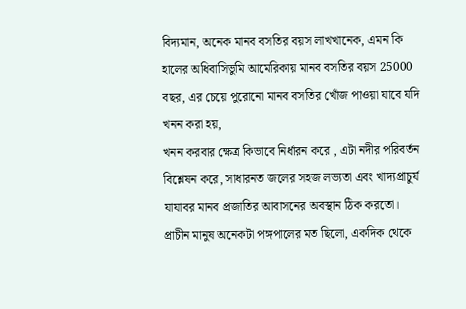বিদ্যমান, অনেক মানব বসতির বয়স লাখখানেক, এমন কি হালের অধিবাসিভুমি আমেরিকায় মানব বসতির বয়স 25000 বছর, এর চেয়ে পুরোনো মানব বসতির খোঁজ পাওয়া যাবে যদি খনন করা হয়,
খনন করবার ক্ষেত্র কিভাবে নির্ধারন করে , এটা নদীর পরিবর্তন বিশ্লেষন করে, সাধারনত জলের সহজ লভ্যতা এবং খাদ্যপ্রাচুর্য যাযাবর মানব প্রজাতির আবাসনের অবস্থান ঠিক করতো। প্রাচীন মানুষ অনেকটা পঙ্গপালের মত ছিলো, একদিক থেকে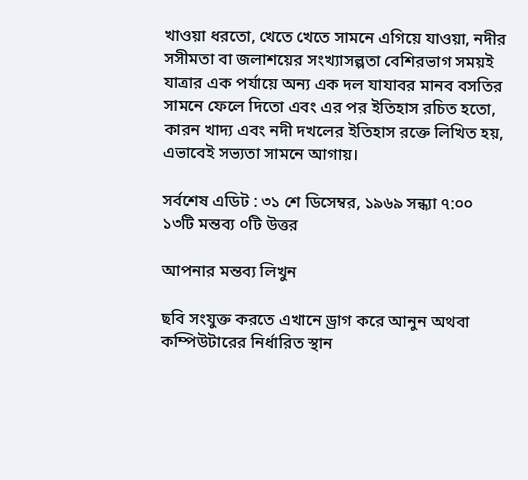খাওয়া ধরতো, খেতে খেতে সামনে এগিয়ে যাওয়া, নদীর সসীমতা বা জলাশয়ের সংখ্যাসল্পতা বেশিরভাগ সময়ই যাত্রার এক পর্যায়ে অন্য এক দল যাযাবর মানব বসতির সামনে ফেলে দিতো এবং এর পর ইতিহাস রচিত হতো, কারন খাদ্য এবং নদী দখলের ইতিহাস রক্তে লিখিত হয়, এভাবেই সভ্যতা সামনে আগায়।

সর্বশেষ এডিট : ৩১ শে ডিসেম্বর, ১৯৬৯ সন্ধ্যা ৭:০০
১৩টি মন্তব্য ০টি উত্তর

আপনার মন্তব্য লিখুন

ছবি সংযুক্ত করতে এখানে ড্রাগ করে আনুন অথবা কম্পিউটারের নির্ধারিত স্থান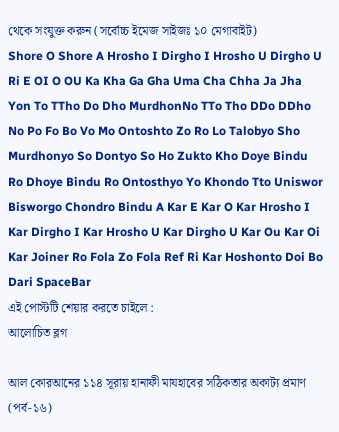থেকে সংযুক্ত করুন (সর্বোচ্চ ইমেজ সাইজঃ ১০ মেগাবাইট)
Shore O Shore A Hrosho I Dirgho I Hrosho U Dirgho U Ri E OI O OU Ka Kha Ga Gha Uma Cha Chha Ja Jha Yon To TTho Do Dho MurdhonNo TTo Tho DDo DDho No Po Fo Bo Vo Mo Ontoshto Zo Ro Lo Talobyo Sho Murdhonyo So Dontyo So Ho Zukto Kho Doye Bindu Ro Dhoye Bindu Ro Ontosthyo Yo Khondo Tto Uniswor Bisworgo Chondro Bindu A Kar E Kar O Kar Hrosho I Kar Dirgho I Kar Hrosho U Kar Dirgho U Kar Ou Kar Oi Kar Joiner Ro Fola Zo Fola Ref Ri Kar Hoshonto Doi Bo Dari SpaceBar
এই পোস্টটি শেয়ার করতে চাইলে :
আলোচিত ব্লগ

আল কোরআনের ১১৪ সূরায় হানাফী মাযহাবের সঠিকতার অকাট্য প্রমাণ (পর্ব-১৬)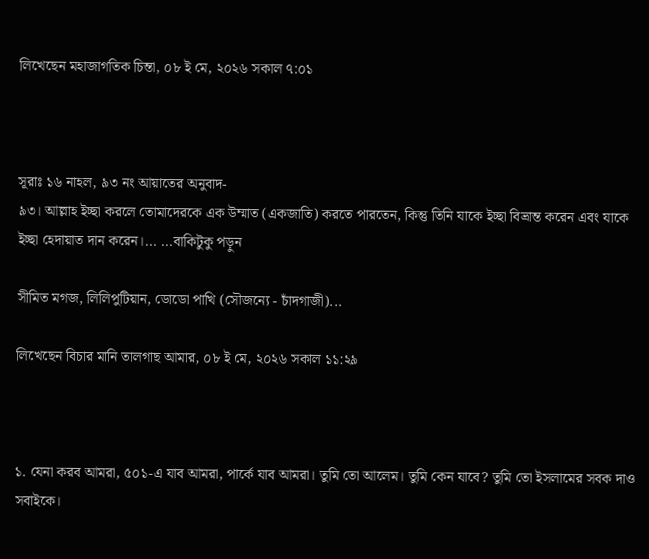লিখেছেন মহাজাগতিক চিন্তা, ০৮ ই মে, ২০২৬ সকাল ৭:০১



সূরাঃ ১৬ নাহল, ৯৩ নং আয়াতের অনুবাদ-
৯৩। আল্লাহ ইচ্ছা করলে তোমাদেরকে এক উম্মাত (একজাতি) করতে পারতেন, কিন্তু তিনি যাকে ইচ্ছা বিভ্রান্ত করেন এবং যাকে ইচ্ছা হেদায়াত দান করেন।... ...বাকিটুকু পড়ুন

সীমিত মগজ, লিলিপুটিয়ান, ডোডো পাখি (সৌজন্যে - চাঁদগাজী)...

লিখেছেন বিচার মানি তালগাছ আমার, ০৮ ই মে, ২০২৬ সকাল ১১:২৯



১. যেনা করব আমরা, ৫০১-এ যাব আমরা, পার্কে যাব আমরা। তুমি তো আলেম। তুমি কেন যাবে? তুমি তো ইসলামের সবক দাও সবাইকে।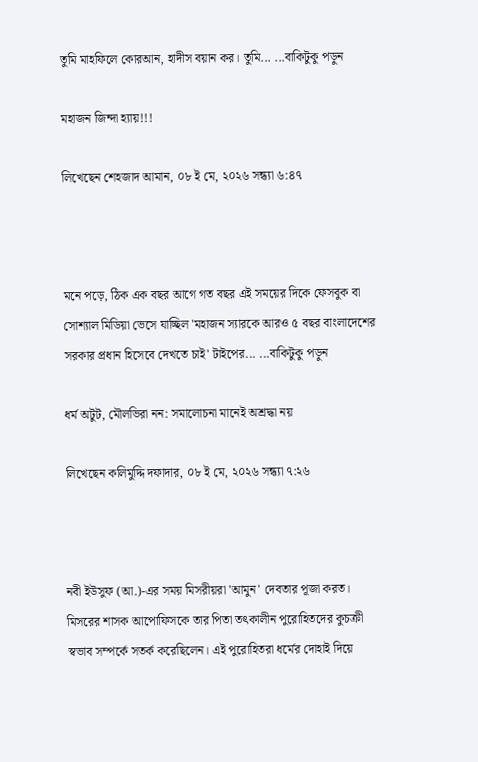তুমি মাহফিলে কোরআন, হাদীস বয়ান কর। তুমি... ...বাকিটুকু পড়ুন

মহাজন জিন্দা হ্যায়!!!

লিখেছেন শেহজাদ আমান, ০৮ ই মে, ২০২৬ সন্ধ্যা ৬:৪৭



মনে পড়ে, ঠিক এক বছর আগে গত বছর এই সময়ের দিকে ফেসবুক বা সোশ্যাল মিডিয়া ভেসে যাচ্ছিল 'মহাজন স্যারকে আরও ৫ বছর বাংলাদেশের সরকার প্রধান হিসেবে দেখতে চাই' টাইপের... ...বাকিটুকু পড়ুন

ধর্ম অটুট, মৌলভিরা নন: সমালোচনা মানেই অশ্রদ্ধা নয়

লিখেছেন কলিমুদ্দি দফাদার, ০৮ ই মে, ২০২৬ সন্ধ্যা ৭:২৬



নবী ইউসুফ (আ.)-এর সময় মিসরীয়রা 'আমুন' দেবতার পূজা করত। মিসরের শাসক আপোফিসকে তার পিতা তৎকালীন পুরোহিতদের কুচক্রী স্বভাব সম্পর্কে সতর্ক করেছিলেন। এই পুরোহিতরা ধর্মের দোহাই দিয়ে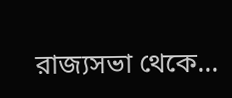রাজ্যসভা থেকে...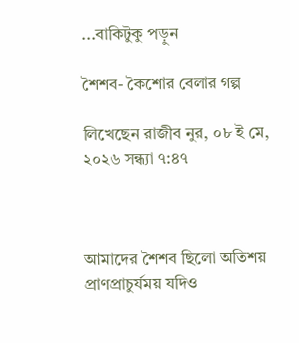...বাকিটুকু পড়ুন

শৈশব- কৈশোর বেলার গল্প

লিখেছেন রাজীব নুর, ০৮ ই মে, ২০২৬ সন্ধ্যা ৭:৪৭



আমাদের শৈশব ছিলো অতিশয় প্রাণপ্রাচুর্যময় যদিও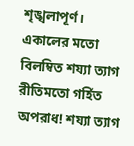শৃঙ্খলাপূর্ণ।
একালের মতো বিলম্বিত শয্যা ত্যাগ রীতিমতো গর্হিত অপরাধ! শয্যা ত্যাগ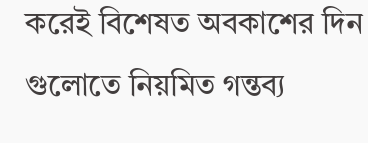করেই বিশেষত অবকাশের দিন গুলোতে নিয়মিত গন্তব্য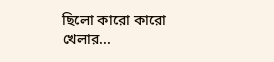ছিলো কারো কারো খেলার...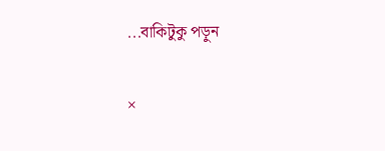...বাকিটুকু পড়ুন

×